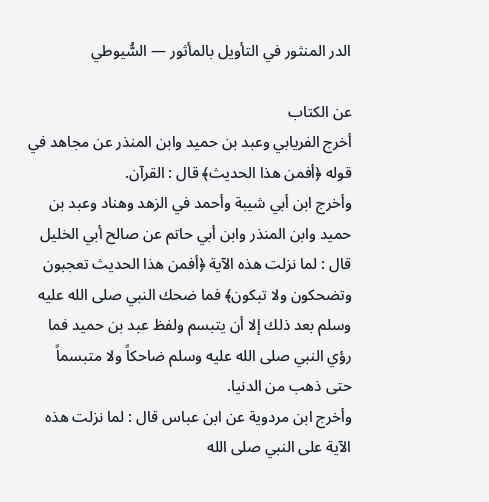الدر المنثور في التأويل بالمأثور — السُّيوطي

عن الكتاب
أخرج الفريابي وعبد بن حميد وابن المنذر عن مجاهد في قوله ﴿أفمن هذا الحديث﴾ قال : القرآن.
وأخرج ابن أبي شيبة وأحمد في الزهد وهناد وعبد بن حميد وابن المنذر وابن أبي حاتم عن صالح أبي الخليل قال : لما نزلت هذه الآية ﴿أفمن هذا الحديث تعجبون وتضحكون ولا تبكون﴾ فما ضحك النبي صلى الله عليه وسلم بعد ذلك إلا أن يتبسم ولفظ عبد بن حميد فما رؤي النبي صلى الله عليه وسلم ضاحكاً ولا متبسماً حتى ذهب من الدنيا.
وأخرج ابن مردوية عن ابن عباس قال : لما نزلت هذه الآية على النبي صلى الله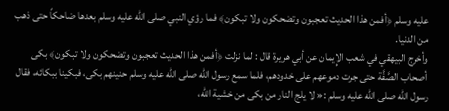عليه وسلم ﴿أفمن هذا الحديث تعجبون وتضحكون ولا تبكون﴾ فما رؤي النبي صلى الله عليه وسلم بعدها ضاحكاً حتى ذهب من الدنيا.
وأخرج البيهقي في شعب الإِيمان عن أبي هريرة قال : لما نزلت ﴿أفمن هذا الحديث تعجبون وتضحكون ولا تبكون﴾ بكى أصحاب الصَّفَّة حتى جرت دموعهم على خدودهم، فلما سمع رسول الله صلى الله عليه وسلم حنينهم بكى، فبكينا ببكائه، فقال رسول الله صلى الله عليه وسلم :« لا يلج النار من بكى من خشية الله،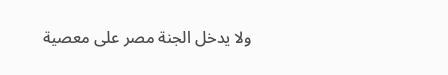ولا يدخل الجنة مصر على معصية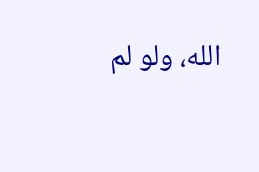الله، ولو لم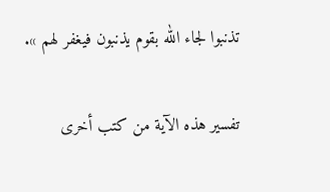تذنبوا لجاء الله بقوم يذنبون فيغفر لهم ».

تفسير هذه الآية من كتب أخرى